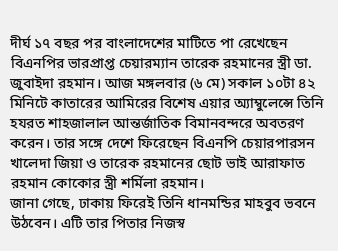দীর্ঘ ১৭ বছর পর বাংলাদেশের মাটিতে পা রেখেছেন বিএনপির ভারপ্রাপ্ত চেয়ারম্যান তারেক রহমানের স্ত্রী ডা. জুবাইদা রহমান। আজ মঙ্গলবার (৬ মে) সকাল ১০টা ৪২ মিনিটে কাতারের আমিরের বিশেষ এয়ার অ্যাম্বুলেন্সে তিনি হযরত শাহজালাল আন্তর্জাতিক বিমানবন্দরে অবতরণ করেন। তার সঙ্গে দেশে ফিরেছেন বিএনপি চেয়ারপারসন খালেদা জিয়া ও তারেক রহমানের ছোট ভাই আরাফাত রহমান কোকোর স্ত্রী শর্মিলা রহমান।
জানা গেছে, ঢাকায় ফিরেই তিনি ধানমন্ডির মাহবুব ভবনে উঠবেন। এটি তার পিতার নিজস্ব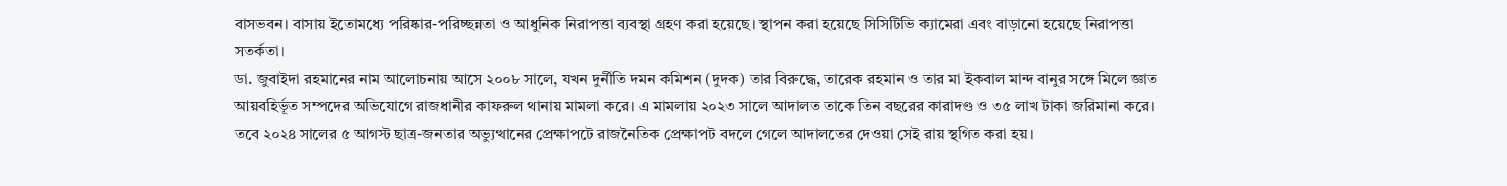বাসভবন। বাসায় ইতোমধ্যে পরিষ্কার-পরিচ্ছন্নতা ও আধুনিক নিরাপত্তা ব্যবস্থা গ্রহণ করা হয়েছে। স্থাপন করা হয়েছে সিসিটিভি ক্যামেরা এবং বাড়ানো হয়েছে নিরাপত্তা সতর্কতা।
ডা. জুবাইদা রহমানের নাম আলোচনায় আসে ২০০৮ সালে, যখন দুর্নীতি দমন কমিশন (দুদক) তার বিরুদ্ধে, তারেক রহমান ও তার মা ইকবাল মান্দ বানুর সঙ্গে মিলে জ্ঞাত আয়বহির্ভূত সম্পদের অভিযোগে রাজধানীর কাফরুল থানায় মামলা করে। এ মামলায় ২০২৩ সালে আদালত তাকে তিন বছরের কারাদণ্ড ও ৩৫ লাখ টাকা জরিমানা করে। তবে ২০২৪ সালের ৫ আগস্ট ছাত্র-জনতার অভ্যুত্থানের প্রেক্ষাপটে রাজনৈতিক প্রেক্ষাপট বদলে গেলে আদালতের দেওয়া সেই রায় স্থগিত করা হয়।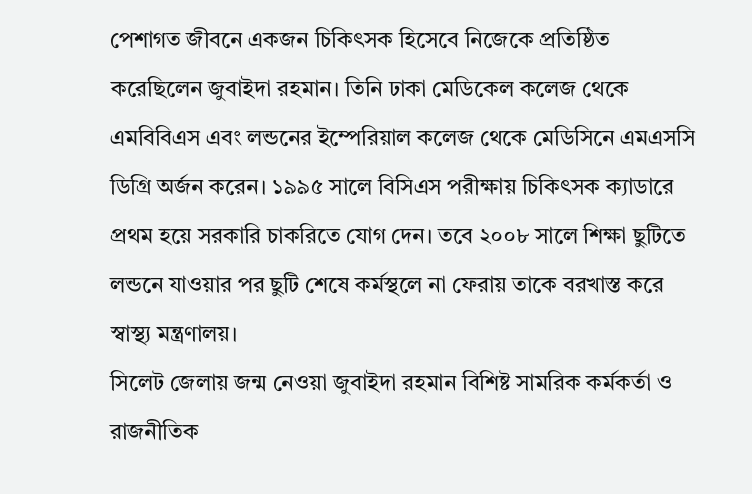পেশাগত জীবনে একজন চিকিৎসক হিসেবে নিজেকে প্রতিষ্ঠিত করেছিলেন জুবাইদা রহমান। তিনি ঢাকা মেডিকেল কলেজ থেকে এমবিবিএস এবং লন্ডনের ইম্পেরিয়াল কলেজ থেকে মেডিসিনে এমএসসি ডিগ্রি অর্জন করেন। ১৯৯৫ সালে বিসিএস পরীক্ষায় চিকিৎসক ক্যাডারে প্রথম হয়ে সরকারি চাকরিতে যোগ দেন। তবে ২০০৮ সালে শিক্ষা ছুটিতে লন্ডনে যাওয়ার পর ছুটি শেষে কর্মস্থলে না ফেরায় তাকে বরখাস্ত করে স্বাস্থ্য মন্ত্রণালয়।
সিলেট জেলায় জন্ম নেওয়া জুবাইদা রহমান বিশিষ্ট সামরিক কর্মকর্তা ও রাজনীতিক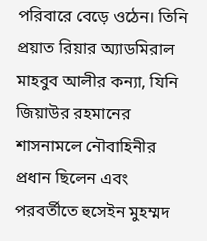পরিবারে বেড়ে ওঠেন। তিনি প্রয়াত রিয়ার অ্যাডমিরাল মাহবুব আলীর কন্যা, যিনি জিয়াউর রহমানের শাসনামলে নৌবাহিনীর প্রধান ছিলেন এবং পরবর্তীতে হুসেইন মুহম্মদ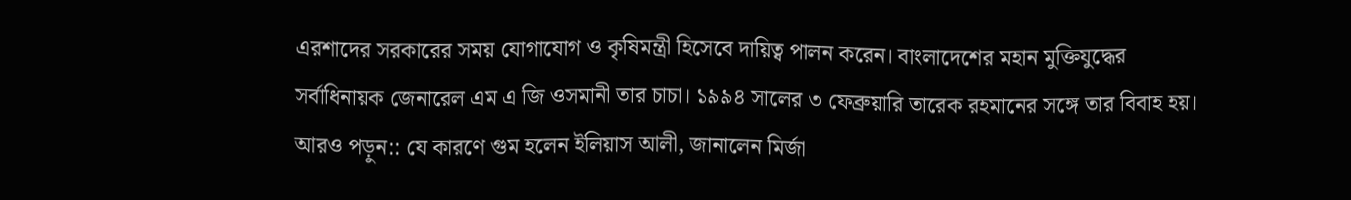এরশাদের সরকারের সময় যোগাযোগ ও কৃষিমন্ত্রী হিসেবে দায়িত্ব পালন করেন। বাংলাদেশের মহান মুক্তিযুদ্ধের সর্বাধিনায়ক জেনারেল এম এ জি ওসমানী তার চাচা। ১৯৯৪ সালের ৩ ফেব্রুয়ারি তারেক রহমানের সঙ্গে তার বিবাহ হয়।
আরও পড়ুন:: যে কারণে গুম হলেন ইলিয়াস আলী, জানালেন মির্জা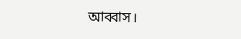আব্বাস।